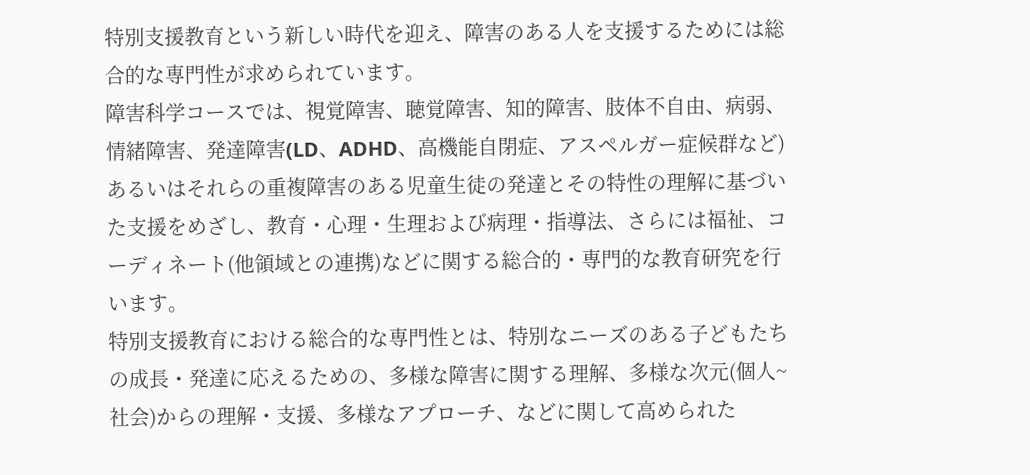特別支援教育という新しい時代を迎え、障害のある人を支援するためには総合的な専門性が求められています。
障害科学コースでは、視覚障害、聴覚障害、知的障害、肢体不自由、病弱、情緒障害、発達障害(LD、ADHD、高機能自閉症、アスペルガー症候群など)あるいはそれらの重複障害のある児童生徒の発達とその特性の理解に基づいた支援をめざし、教育・心理・生理および病理・指導法、さらには福祉、コーディネート(他領域との連携)などに関する総合的・専門的な教育研究を行います。
特別支援教育における総合的な専門性とは、特別なニーズのある子どもたちの成長・発達に応えるための、多様な障害に関する理解、多様な次元(個人~社会)からの理解・支援、多様なアプローチ、などに関して高められた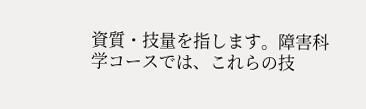資質・技量を指します。障害科学コースでは、これらの技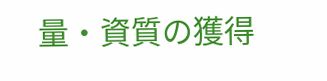量・資質の獲得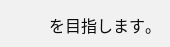を目指します。